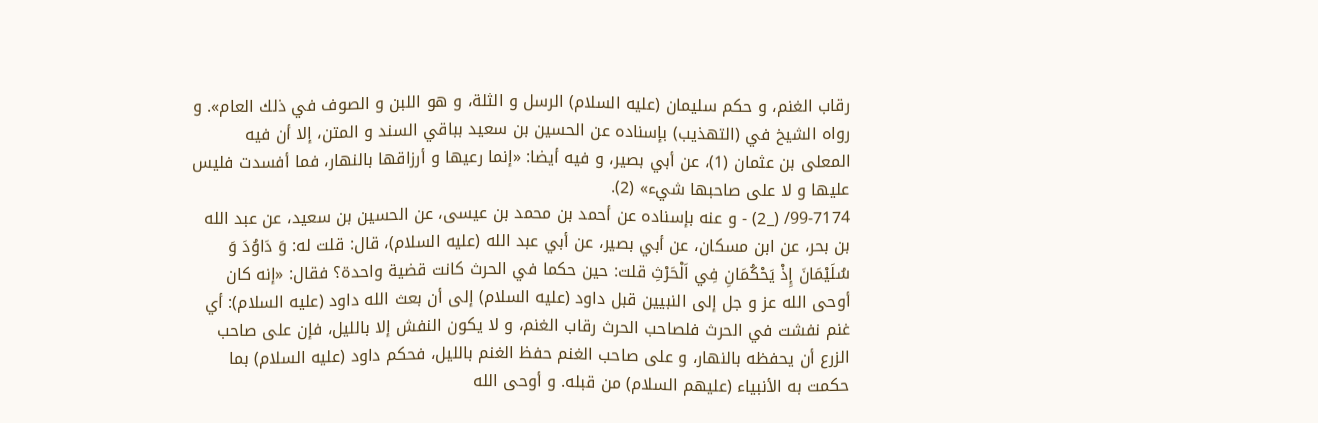رقاب الغنم، و حكم سليمان (عليه السلام) الرسل و الثلة، و هو اللبن و الصوف في ذلك العام». و رواه الشيخ في (التهذيب) بإسناده عن الحسين بن سعيد بباقي السند و المتن، إلا أن فيه المعلى بن عثمان (1)، عن أبي بصير، و فيه أيضا: «إنما رعيها و أرزاقها بالنهار، فما أفسدت فليس عليها و لا على صاحبها شيء» (2).
99-7174/ (_2) - و عنه بإسناده عن أحمد بن محمد بن عيسى، عن الحسين بن سعيد، عن عبد الله بن بحر، عن ابن مسكان، عن أبي بصير، عن أبي عبد الله (عليه السلام)، قال: قلت له: وَ دَاوُدَ وَ سُلَيْمَانَ إِذْ يَحْكُمَانِ فِي اَلْحَرْثِ قلت: حين حكما في الحرث كانت قضية واحدة؟ فقال: «إنه كان أوحى الله عز و جل إلى النبيين قبل داود (عليه السلام) إلى أن بعث الله داود (عليه السلام): أي غنم نفشت في الحرث فلصاحب الحرث رقاب الغنم، و لا يكون النفش إلا بالليل، فإن على صاحب الزرع أن يحفظه بالنهار، و على صاحب الغنم حفظ الغنم بالليل، فحكم داود (عليه السلام) بما حكمت به الأنبياء (عليهم السلام) من قبله. و أوحى الله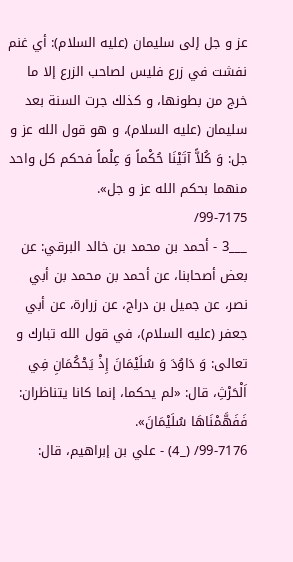عز و جل إلى سليمان (عليه السلام): أي غنم نفشت في زرع فليس لصاحب الزرع إلا ما خرج من بطونها، و كذلك جرت السنة بعد سليمان (عليه السلام)، و هو قول الله عز و جل: وَ كُلاًّ آتَيْنَا حُكْماً وَ عِلْماً فحكم كل واحد منهما بحكم الله عز و جل».
99-7175/
___3 - أحمد بن محمد بن خالد البرقي: عن بعض أصحابنا، عن أحمد بن محمد بن أبي نصر، عن جميل بن دراج، عن زرارة، عن أبي جعفر (عليه السلام)، في قول الله تبارك و تعالى: وَ دَاوُدَ وَ سُلَيْمَانَ إِذْ يَحْكُمَانِ فِي اَلْحَرْثِ، قال: «لم يحكما، إنما كانا يتناظران: فَفَهَّمْنَاهَا سُلَيْمَانَ».
99-7176/ (_4) - علي بن إبراهيم، قال: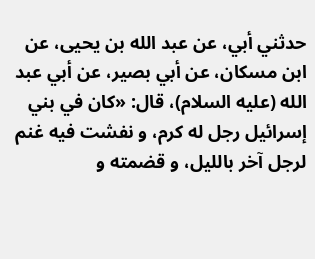حدثني أبي، عن عبد الله بن يحيى، عن ابن مسكان، عن أبي بصير، عن أبي عبد الله (عليه السلام)، قال: «كان في بني إسرائيل رجل له كرم، و نفشت فيه غنم لرجل آخر بالليل، و قضمته و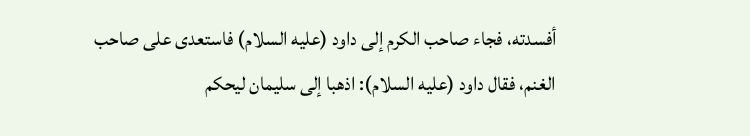أفسدته، فجاء صاحب الكرم إلى داود (عليه السلام) فاستعدى على صاحب الغنم، فقال داود (عليه السلام): اذهبا إلى سليمان ليحكم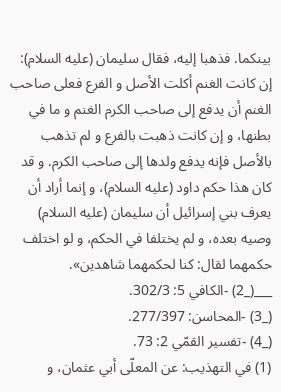بينكما. فذهبا إليه، فقال سليمان (عليه السلام): إن كانت الغنم أكلت الأصل و الفرع فعلى صاحب الغنم أن يدفع إلى صاحب الكرم الغنم و ما في بطنها، و إن كانت ذهبت بالفرع و لم تذهب بالأصل فإنه يدفع ولدها إلى صاحب الكرم. و قد كان هذا حكم داود (عليه السلام)، و إنما أراد أن يعرف بني إسرائيل أن سليمان (عليه السلام) وصيه بعده، و لم يختلفا في الحكم، و لو اختلف حكمهما لقال: كنا لحكمهما شاهدين».
___(_2) -الكافي 5: 302/3.
(_3) -المحاسن: 277/397.
(_4) -تفسير القمّي 2: 73.
(1) في التهذيب: عن المعلّى أبي عثمان، و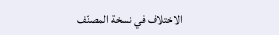الاختلاف في نسخة المصنّف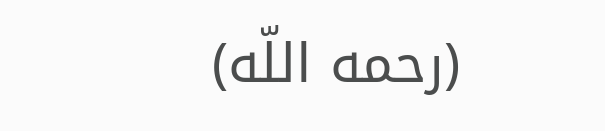(رحمه اللّه)